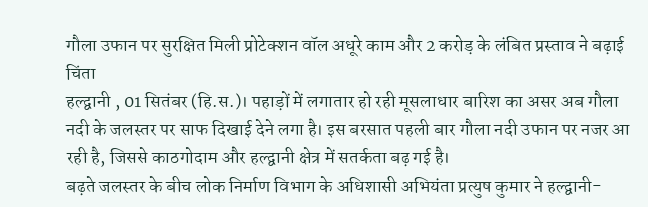गौला उफान पर सुरक्षित मिली प्रोटेक्शन वॉल अधूरे काम और 2 करोड़ के लंबित प्रस्ताव ने बढ़ाई चिंता
हल्द्वानी , 01 सितंबर (हि.स.)। पहाड़ों में लगातार हो रही मूसलाधार बारिश का असर अब गौला नदी के जलस्तर पर साफ दिखाई देने लगा है। इस बरसात पहली बार गौला नदी उफान पर नजर आ रही है, जिससे काठगोदाम और हल्द्वानी क्षेत्र में सतर्कता बढ़ गई है।
बढ़ते जलस्तर के बीच लोक निर्माण विभाग के अधिशासी अभियंता प्रत्युष कुमार ने हल्द्वानी-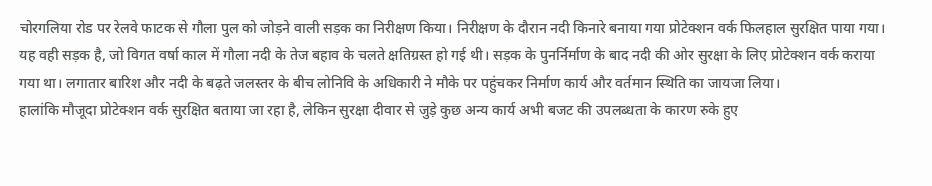चोरगलिया रोड पर रेलवे फाटक से गौला पुल को जोड़ने वाली सड़क का निरीक्षण किया। निरीक्षण के दौरान नदी किनारे बनाया गया प्रोटेक्शन वर्क फिलहाल सुरक्षित पाया गया। यह वही सड़क है, जो विगत वर्षा काल में गौला नदी के तेज बहाव के चलते क्षतिग्रस्त हो गई थी। सड़क के पुनर्निर्माण के बाद नदी की ओर सुरक्षा के लिए प्रोटेक्शन वर्क कराया गया था। लगातार बारिश और नदी के बढ़ते जलस्तर के बीच लोनिवि के अधिकारी ने मौके पर पहुंचकर निर्माण कार्य और वर्तमान स्थिति का जायजा लिया।
हालांकि मौजूदा प्रोटेक्शन वर्क सुरक्षित बताया जा रहा है, लेकिन सुरक्षा दीवार से जुड़े कुछ अन्य कार्य अभी बजट की उपलब्धता के कारण रुके हुए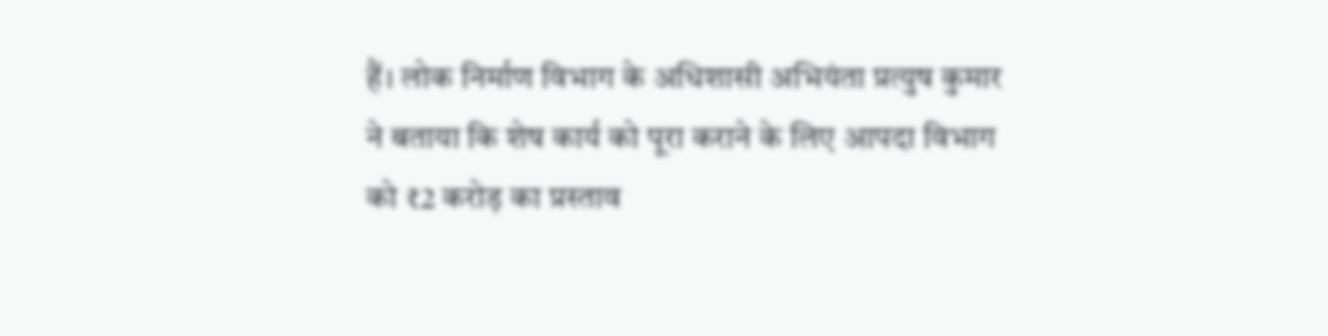हैं। लोक निर्माण विभाग के अधिशासी अभियंता प्रत्युष कुमार ने बताया कि शेष कार्य को पूरा कराने के लिए आपदा विभाग को ₹2 करोड़ का प्रस्ताव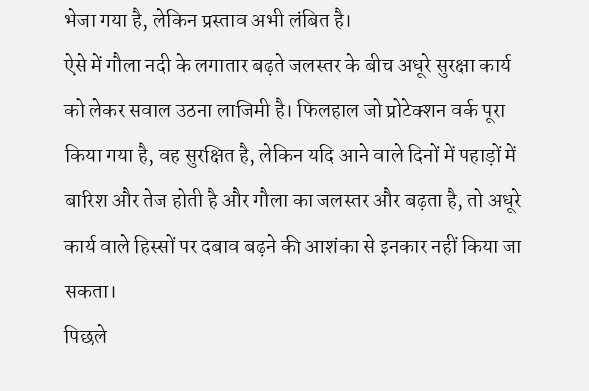भेजा गया है, लेकिन प्रस्ताव अभी लंबित है।
ऐसे में गौला नदी के लगातार बढ़ते जलस्तर के बीच अधूरे सुरक्षा कार्य को लेकर सवाल उठना लाजिमी है। फिलहाल जो प्रोटेक्शन वर्क पूरा किया गया है, वह सुरक्षित है, लेकिन यदि आने वाले दिनों में पहाड़ों में बारिश और तेज होती है और गौला का जलस्तर और बढ़ता है, तो अधूरे कार्य वाले हिस्सों पर दबाव बढ़ने की आशंका से इनकार नहीं किया जा सकता।
पिछले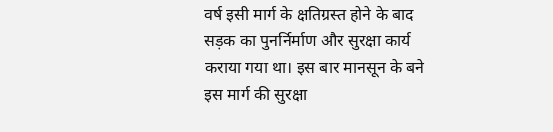वर्ष इसी मार्ग के क्षतिग्रस्त होने के बाद सड़क का पुनर्निर्माण और सुरक्षा कार्य कराया गया था। इस बार मानसून के बने इस मार्ग की सुरक्षा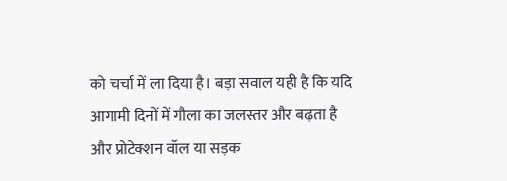को चर्चा में ला दिया है। बड़ा सवाल यही है कि यदि आगामी दिनों में गौला का जलस्तर और बढ़ता है और प्रोटेक्शन वॉल या सड़क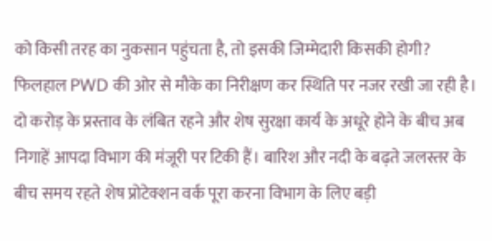को किसी तरह का नुकसान पहुंचता है, तो इसकी जिम्मेदारी किसकी होगी? फिलहाल PWD की ओर से मौके का निरीक्षण कर स्थिति पर नजर रखी जा रही है।
दो करोड़ के प्रस्ताव के लंबित रहने और शेष सुरक्षा कार्य के अधूरे होने के बीच अब निगाहें आपदा विभाग की मंजूरी पर टिकी हैं। बारिश और नदी के बढ़ते जलस्तर के बीच समय रहते शेष प्रोटेक्शन वर्क पूरा करना विभाग के लिए बड़ी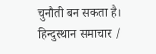चुनौती बन सकता है।
हिन्दुस्थान समाचार /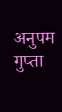अनुपम गुप्ता